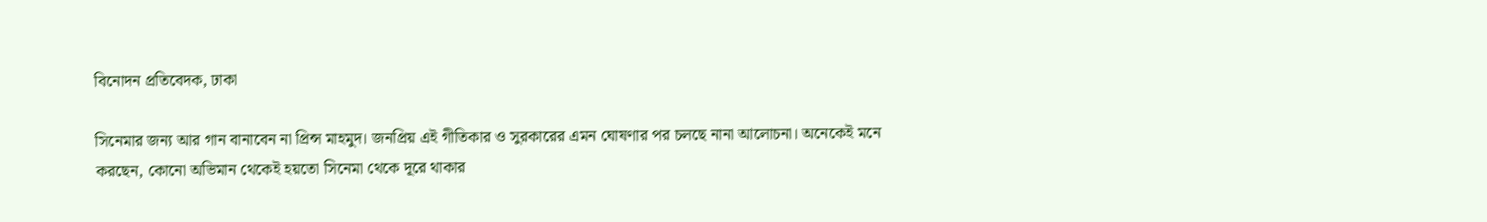বিনোদন প্রতিবেদক, ঢাকা

সিনেমার জন্য আর গান বানাবেন না প্রিন্স মাহমুদ। জনপ্রিয় এই গীতিকার ও সুরকারের এমন ঘোষণার পর চলছে নানা আলোচনা। অনেকেই মনে করছেন, কোনো অভিমান থেকেই হয়তো সিনেমা থেকে দূরে থাকার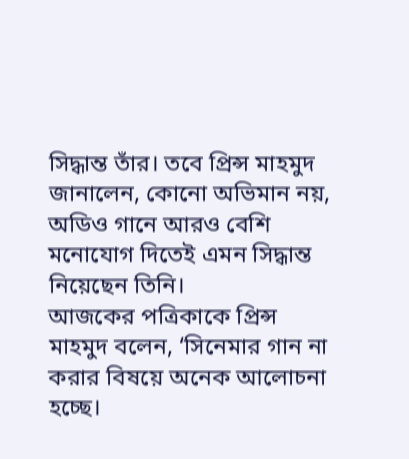সিদ্ধান্ত তাঁর। তবে প্রিন্স মাহমুদ জানালেন, কোনো অভিমান নয়, অডিও গানে আরও বেশি মনোযোগ দিতেই এমন সিদ্ধান্ত নিয়েছেন তিনি।
আজকের পত্রিকাকে প্রিন্স মাহমুদ বলেন, ‘সিনেমার গান না করার বিষয়ে অনেক আলোচনা হচ্ছে।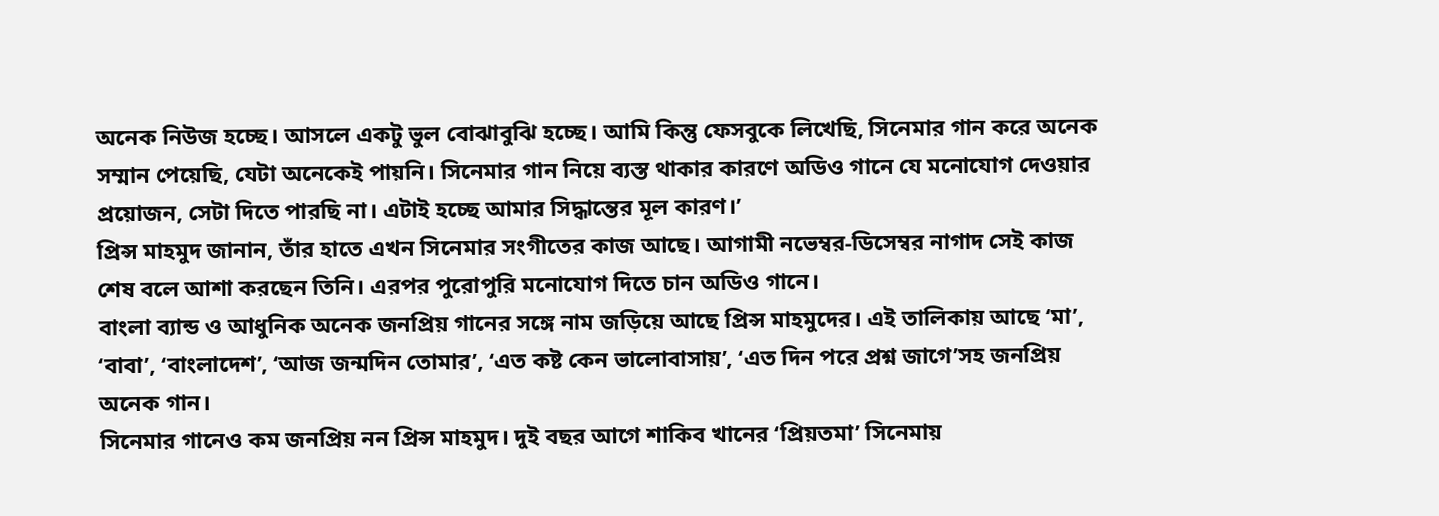অনেক নিউজ হচ্ছে। আসলে একটু ভুল বোঝাবুঝি হচ্ছে। আমি কিন্তু ফেসবুকে লিখেছি, সিনেমার গান করে অনেক সম্মান পেয়েছি, যেটা অনেকেই পায়নি। সিনেমার গান নিয়ে ব্যস্ত থাকার কারণে অডিও গানে যে মনোযোগ দেওয়ার প্রয়োজন, সেটা দিতে পারছি না। এটাই হচ্ছে আমার সিদ্ধান্তের মূল কারণ।’
প্রিন্স মাহমুদ জানান, তাঁর হাতে এখন সিনেমার সংগীতের কাজ আছে। আগামী নভেম্বর-ডিসেম্বর নাগাদ সেই কাজ শেষ বলে আশা করছেন তিনি। এরপর পুরোপুরি মনোযোগ দিতে চান অডিও গানে।
বাংলা ব্যান্ড ও আধুনিক অনেক জনপ্রিয় গানের সঙ্গে নাম জড়িয়ে আছে প্রিন্স মাহমুদের। এই তালিকায় আছে ‘মা’, ‘বাবা’, ‘বাংলাদেশ’, ‘আজ জন্মদিন তোমার’, ‘এত কষ্ট কেন ভালোবাসায়’, ‘এত দিন পরে প্রশ্ন জাগে’সহ জনপ্রিয় অনেক গান।
সিনেমার গানেও কম জনপ্রিয় নন প্রিন্স মাহমুদ। দুই বছর আগে শাকিব খানের ‘প্রিয়তমা’ সিনেমায়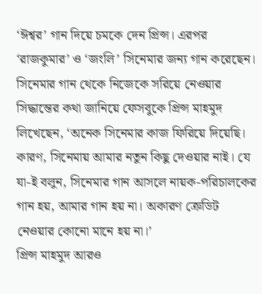‘ঈশ্বর’ গান দিয়ে চমকে দেন প্রিন্স। এরপর ‘রাজকুমার’ ও ‘জংলি’ সিনেমার জন্য গান করেছেন।
সিনেমার গান থেকে নিজেকে সরিয়ে নেওয়ার সিদ্ধান্তের কথা জানিয়ে ফেসবুকে প্রিন্স মাহমুদ লিখেছেন, ‘অনেক সিনেমার কাজ ফিরিয়ে দিয়েছি। কারণ, সিনেমায় আমার নতুন কিছু দেওয়ার নাই। যে যা-ই বলুন, সিনেমার গান আসলে নায়ক-পরিচালকের গান হয়, আমার গান হয় না। অকারণ ক্রেডিট নেওয়ার কোনো মানে হয় না।’
প্রিন্স মাহমুদ আরও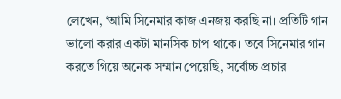লেখেন, ‘আমি সিনেমার কাজ এনজয় করছি না। প্রতিটি গান ভালো করার একটা মানসিক চাপ থাকে। তবে সিনেমার গান করতে গিয়ে অনেক সম্মান পেয়েছি, সর্বোচ্চ প্রচার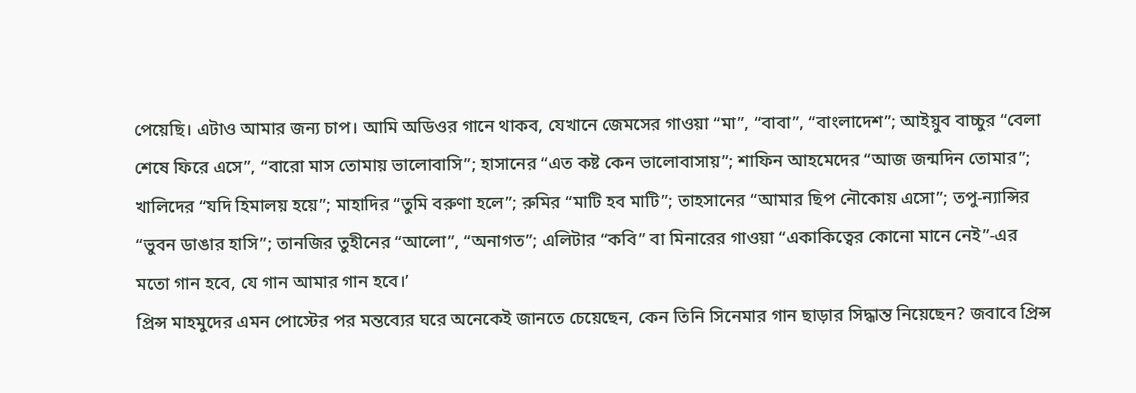পেয়েছি। এটাও আমার জন্য চাপ। আমি অডিওর গানে থাকব, যেখানে জেমসের গাওয়া “মা”, “বাবা”, “বাংলাদেশ”; আইয়ুব বাচ্চুর “বেলা শেষে ফিরে এসে”, “বারো মাস তোমায় ভালোবাসি”; হাসানের “এত কষ্ট কেন ভালোবাসায়”; শাফিন আহমেদের “আজ জন্মদিন তোমার”; খালিদের “যদি হিমালয় হয়ে”; মাহাদির “তুমি বরুণা হলে”; রুমির “মাটি হব মাটি”; তাহসানের “আমার ছিপ নৌকোয় এসো”; তপু-ন্যান্সির “ভুবন ডাঙার হাসি”; তানজির তুহীনের “আলো”, “অনাগত”; এলিটার “কবি” বা মিনারের গাওয়া “একাকিত্বের কোনো মানে নেই”-এর মতো গান হবে, যে গান আমার গান হবে।’
প্রিন্স মাহমুদের এমন পোস্টের পর মন্তব্যের ঘরে অনেকেই জানতে চেয়েছেন, কেন তিনি সিনেমার গান ছাড়ার সিদ্ধান্ত নিয়েছেন? জবাবে প্রিন্স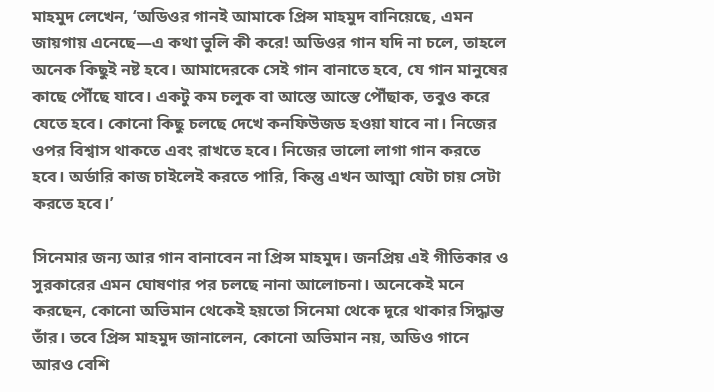মাহমুদ লেখেন, ‘অডিওর গানই আমাকে প্রিন্স মাহমুদ বানিয়েছে, এমন জায়গায় এনেছে—এ কথা ভুলি কী করে! অডিওর গান যদি না চলে, তাহলে অনেক কিছুই নষ্ট হবে। আমাদেরকে সেই গান বানাতে হবে, যে গান মানুষের কাছে পৌঁছে যাবে। একটু কম চলুক বা আস্তে আস্তে পৌঁছাক, তবুও করে যেতে হবে। কোনো কিছু চলছে দেখে কনফিউজড হওয়া যাবে না। নিজের ওপর বিশ্বাস থাকতে এবং রাখতে হবে। নিজের ভালো লাগা গান করতে হবে। অর্ডারি কাজ চাইলেই করতে পারি, কিন্তু এখন আত্মা যেটা চায় সেটা করতে হবে।’

সিনেমার জন্য আর গান বানাবেন না প্রিন্স মাহমুদ। জনপ্রিয় এই গীতিকার ও সুরকারের এমন ঘোষণার পর চলছে নানা আলোচনা। অনেকেই মনে করছেন, কোনো অভিমান থেকেই হয়তো সিনেমা থেকে দূরে থাকার সিদ্ধান্ত তাঁর। তবে প্রিন্স মাহমুদ জানালেন, কোনো অভিমান নয়, অডিও গানে আরও বেশি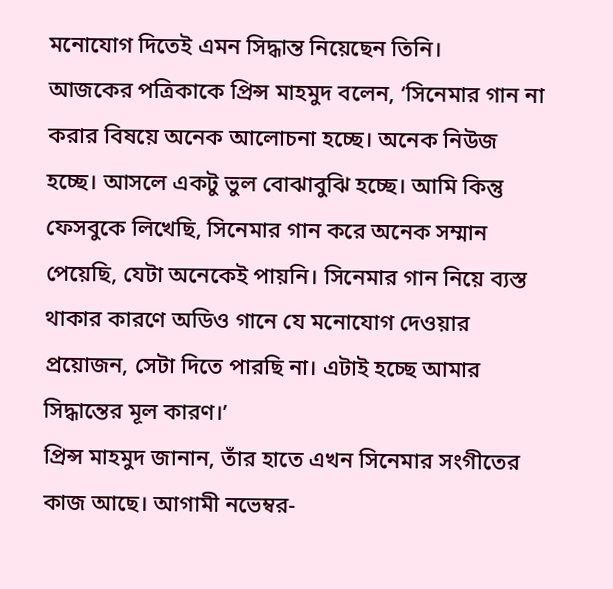মনোযোগ দিতেই এমন সিদ্ধান্ত নিয়েছেন তিনি।
আজকের পত্রিকাকে প্রিন্স মাহমুদ বলেন, ‘সিনেমার গান না করার বিষয়ে অনেক আলোচনা হচ্ছে। অনেক নিউজ হচ্ছে। আসলে একটু ভুল বোঝাবুঝি হচ্ছে। আমি কিন্তু ফেসবুকে লিখেছি, সিনেমার গান করে অনেক সম্মান পেয়েছি, যেটা অনেকেই পায়নি। সিনেমার গান নিয়ে ব্যস্ত থাকার কারণে অডিও গানে যে মনোযোগ দেওয়ার প্রয়োজন, সেটা দিতে পারছি না। এটাই হচ্ছে আমার সিদ্ধান্তের মূল কারণ।’
প্রিন্স মাহমুদ জানান, তাঁর হাতে এখন সিনেমার সংগীতের কাজ আছে। আগামী নভেম্বর-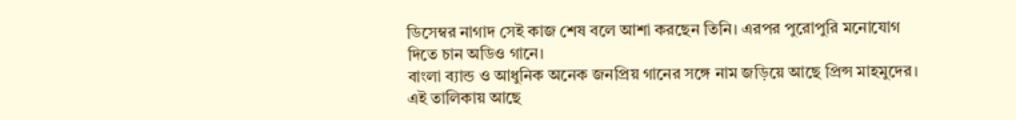ডিসেম্বর নাগাদ সেই কাজ শেষ বলে আশা করছেন তিনি। এরপর পুরোপুরি মনোযোগ দিতে চান অডিও গানে।
বাংলা ব্যান্ড ও আধুনিক অনেক জনপ্রিয় গানের সঙ্গে নাম জড়িয়ে আছে প্রিন্স মাহমুদের। এই তালিকায় আছে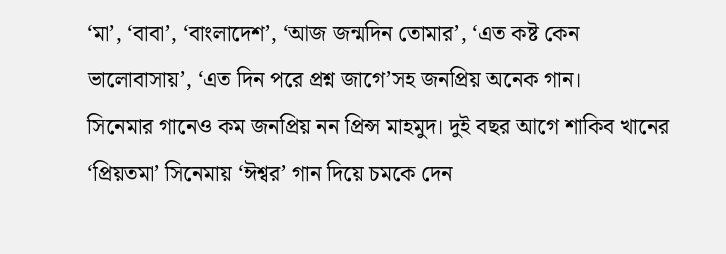‘মা’, ‘বাবা’, ‘বাংলাদেশ’, ‘আজ জন্মদিন তোমার’, ‘এত কষ্ট কেন ভালোবাসায়’, ‘এত দিন পরে প্রশ্ন জাগে’সহ জনপ্রিয় অনেক গান।
সিনেমার গানেও কম জনপ্রিয় নন প্রিন্স মাহমুদ। দুই বছর আগে শাকিব খানের ‘প্রিয়তমা’ সিনেমায় ‘ঈশ্বর’ গান দিয়ে চমকে দেন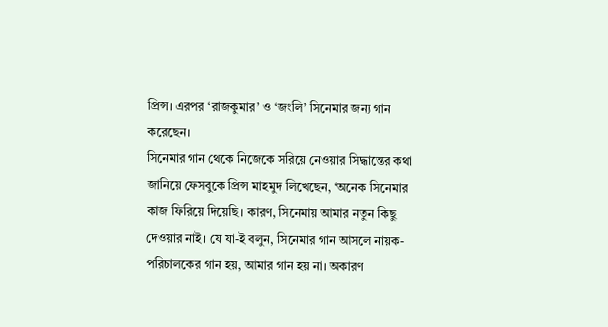প্রিন্স। এরপর ‘রাজকুমার’ ও ‘জংলি’ সিনেমার জন্য গান করেছেন।
সিনেমার গান থেকে নিজেকে সরিয়ে নেওয়ার সিদ্ধান্তের কথা জানিয়ে ফেসবুকে প্রিন্স মাহমুদ লিখেছেন, ‘অনেক সিনেমার কাজ ফিরিয়ে দিয়েছি। কারণ, সিনেমায় আমার নতুন কিছু দেওয়ার নাই। যে যা-ই বলুন, সিনেমার গান আসলে নায়ক-পরিচালকের গান হয়, আমার গান হয় না। অকারণ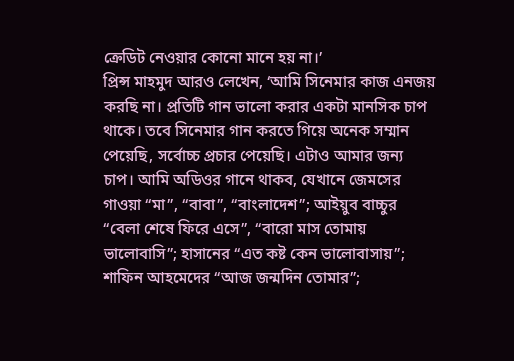ক্রেডিট নেওয়ার কোনো মানে হয় না।’
প্রিন্স মাহমুদ আরও লেখেন, ‘আমি সিনেমার কাজ এনজয় করছি না। প্রতিটি গান ভালো করার একটা মানসিক চাপ থাকে। তবে সিনেমার গান করতে গিয়ে অনেক সম্মান পেয়েছি, সর্বোচ্চ প্রচার পেয়েছি। এটাও আমার জন্য চাপ। আমি অডিওর গানে থাকব, যেখানে জেমসের গাওয়া “মা”, “বাবা”, “বাংলাদেশ”; আইয়ুব বাচ্চুর “বেলা শেষে ফিরে এসে”, “বারো মাস তোমায় ভালোবাসি”; হাসানের “এত কষ্ট কেন ভালোবাসায়”; শাফিন আহমেদের “আজ জন্মদিন তোমার”;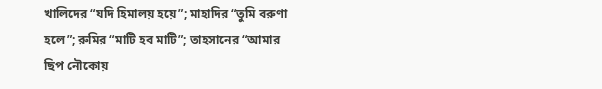খালিদের “যদি হিমালয় হয়ে”; মাহাদির “তুমি বরুণা হলে”; রুমির “মাটি হব মাটি”; তাহসানের “আমার ছিপ নৌকোয়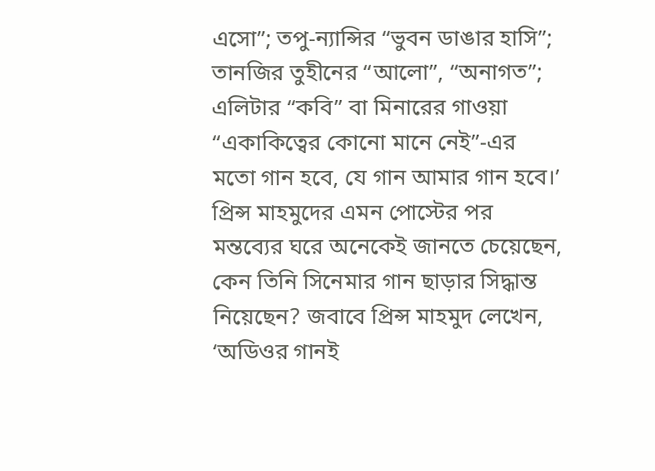এসো”; তপু-ন্যান্সির “ভুবন ডাঙার হাসি”; তানজির তুহীনের “আলো”, “অনাগত”; এলিটার “কবি” বা মিনারের গাওয়া “একাকিত্বের কোনো মানে নেই”-এর মতো গান হবে, যে গান আমার গান হবে।’
প্রিন্স মাহমুদের এমন পোস্টের পর মন্তব্যের ঘরে অনেকেই জানতে চেয়েছেন, কেন তিনি সিনেমার গান ছাড়ার সিদ্ধান্ত নিয়েছেন? জবাবে প্রিন্স মাহমুদ লেখেন, ‘অডিওর গানই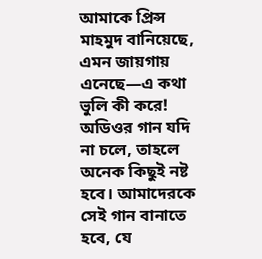আমাকে প্রিন্স মাহমুদ বানিয়েছে, এমন জায়গায় এনেছে—এ কথা ভুলি কী করে! অডিওর গান যদি না চলে, তাহলে অনেক কিছুই নষ্ট হবে। আমাদেরকে সেই গান বানাতে হবে, যে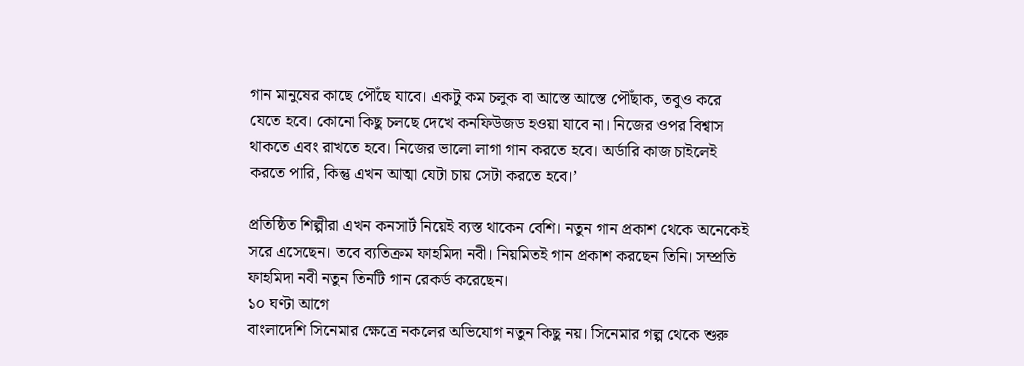গান মানুষের কাছে পৌঁছে যাবে। একটু কম চলুক বা আস্তে আস্তে পৌঁছাক, তবুও করে যেতে হবে। কোনো কিছু চলছে দেখে কনফিউজড হওয়া যাবে না। নিজের ওপর বিশ্বাস থাকতে এবং রাখতে হবে। নিজের ভালো লাগা গান করতে হবে। অর্ডারি কাজ চাইলেই করতে পারি, কিন্তু এখন আত্মা যেটা চায় সেটা করতে হবে।’

প্রতিষ্ঠিত শিল্পীরা এখন কনসার্ট নিয়েই ব্যস্ত থাকেন বেশি। নতুন গান প্রকাশ থেকে অনেকেই সরে এসেছেন। তবে ব্যতিক্রম ফাহমিদা নবী। নিয়মিতই গান প্রকাশ করছেন তিনি। সম্প্রতি ফাহমিদা নবী নতুন তিনটি গান রেকর্ড করেছেন।
১০ ঘণ্টা আগে
বাংলাদেশি সিনেমার ক্ষেত্রে নকলের অভিযোগ নতুন কিছু নয়। সিনেমার গল্প থেকে শুরু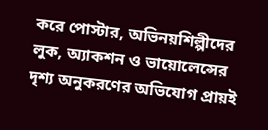করে পোস্টার, অভিনয়শিল্পীদের লুক, অ্যাকশন ও ভায়োলেন্সের দৃশ্য অনুকরণের অভিযোগ প্রায়ই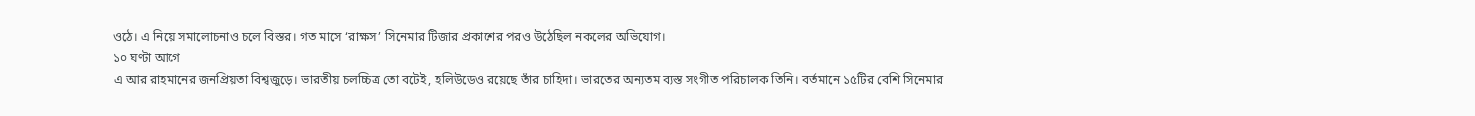ওঠে। এ নিয়ে সমালোচনাও চলে বিস্তর। গত মাসে ‘রাক্ষস’ সিনেমার টিজার প্রকাশের পরও উঠেছিল নকলের অভিযোগ।
১০ ঘণ্টা আগে
এ আর রাহমানের জনপ্রিয়তা বিশ্বজুড়ে। ভারতীয় চলচ্চিত্র তো বটেই, হলিউডেও রয়েছে তাঁর চাহিদা। ভারতের অন্যতম ব্যস্ত সংগীত পরিচালক তিনি। বর্তমানে ১৫টির বেশি সিনেমার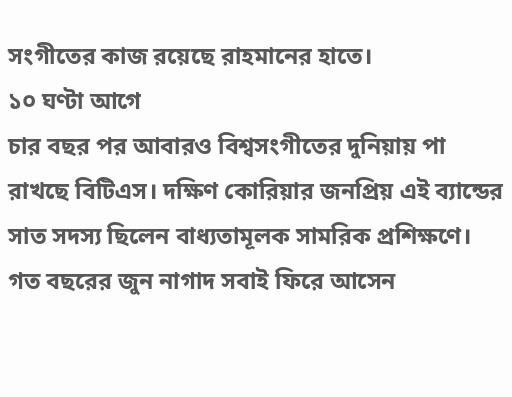সংগীতের কাজ রয়েছে রাহমানের হাতে।
১০ ঘণ্টা আগে
চার বছর পর আবারও বিশ্বসংগীতের দুনিয়ায় পা রাখছে বিটিএস। দক্ষিণ কোরিয়ার জনপ্রিয় এই ব্যান্ডের সাত সদস্য ছিলেন বাধ্যতামূলক সামরিক প্রশিক্ষণে। গত বছরের জুন নাগাদ সবাই ফিরে আসেন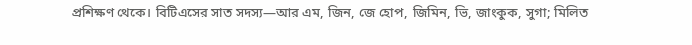প্রশিক্ষণ থেকে। বিটিএসের সাত সদস্য—আর এম, জিন, জে হোপ, জিমিন, ভি, জাংকুক, সুগা; মিলিত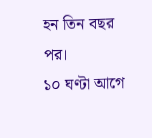হন তিন বছর পর।
১০ ঘণ্টা আগে